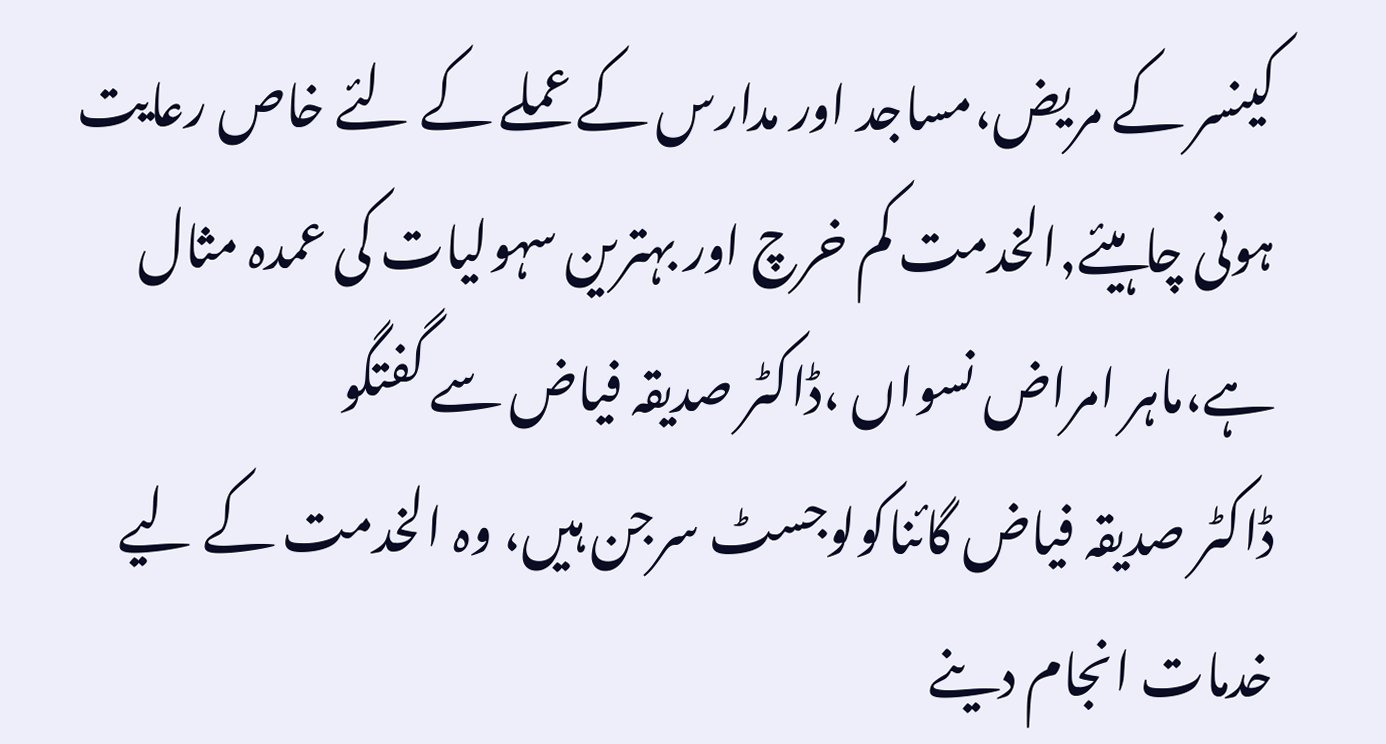کینسر کے مریض،مساجد اور مدارس کے عملے کے لئے خاص رعایت ہونی چاہیئے,الخدمت کم خرچ اور بہترین سہولیات کی عمدہ مثال ہے،ماہر امراض نسواں ،ڈاکٹر صدیقہ فیاض سے گفتگو
ڈاکٹر صدیقہ فیاض گائناکولوجسٹ سرجن ہیں، وہ الخدمت کے لیے خدمات انجام دینے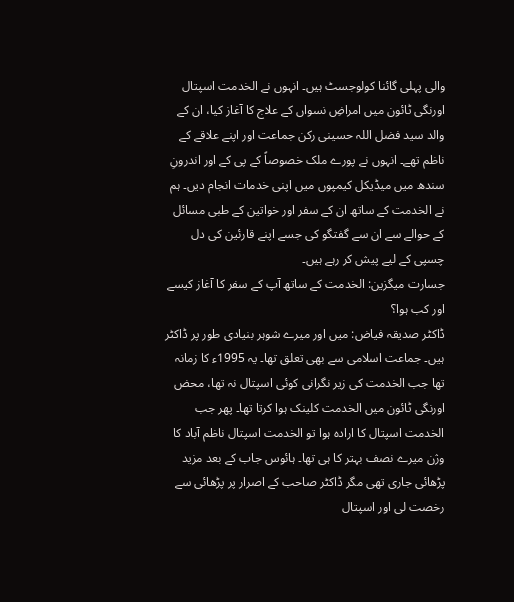والی پہلی گائنا کولوجسٹ ہیں۔ انہوں نے الخدمت اسپتال اورنگی ٹائون میں امراضِ نسواں کے علاج کا آغاز کیا، ان کے والد سید فضل اللہ حسینی رکن جماعت اور اپنے علاقے کے ناظم تھے۔ انہوں نے پورے ملک خصوصاً کے پی کے اور اندرونِ سندھ میں میڈیکل کیمپوں میں اپنی خدمات انجام دیں۔ ہم نے الخدمت کے ساتھ ان کے سفر اور خواتین کے طبی مسائل کے حوالے سے ان سے گفتگو کی جسے اپنے قارئین کی دل چسپی کے لیے پیش کر رہے ہیں۔
جسارت میگزین: الخدمت کے ساتھ آپ کے سفر کا آغاز کیسے اور کب ہوا؟
ڈاکٹر صدیقہ فیاض: میں اور میرے شوہر بنیادی طور پر ڈاکٹر ہیں۔ جماعت اسلامی سے بھی تعلق تھا۔ یہ 1995ء کا زمانہ تھا جب الخدمت کی زیر نگرانی کوئی اسپتال نہ تھا، محض اورنگی ٹائون میں الخدمت کلینک ہوا کرتا تھا۔ پھر جب الخدمت اسپتال کا ارادہ ہوا تو الخدمت اسپتال ناظم آباد کا وژن میرے نصف بہتر کا ہی تھا۔ ہائوس جاب کے بعد مزید پڑھائی جاری تھی مگر ڈاکٹر صاحب کے اصرار پر پڑھائی سے رخصت لی اور اسپتال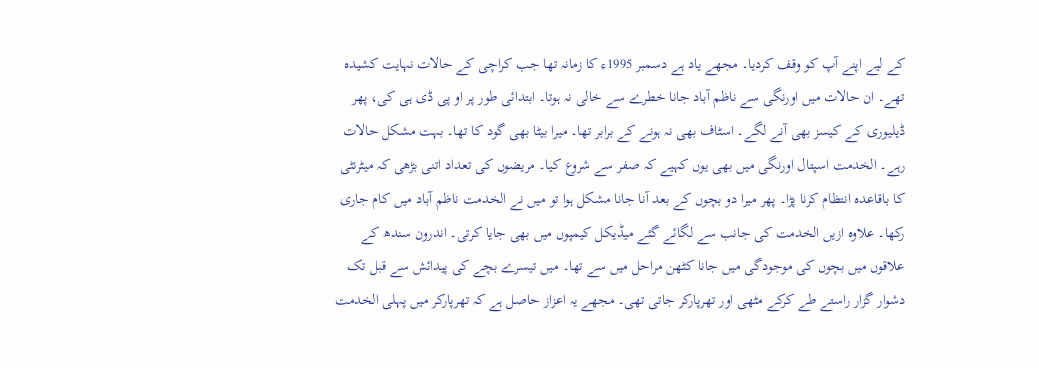کے لیے اپنے آپ کو وقف کردیا۔ مجھے یاد ہے دسمبر 1995ء کا زمانہ تھا جب کراچی کے حالات نہایت کشیدہ تھے۔ ان حالات میں اورنگی سے ناظم آباد جانا خطرے سے خالی نہ ہوتا۔ ابتدائی طور پر او پی ڈی ہی کی، پھر ڈیلیوری کے کیسز بھی آنے لگے۔ اسٹاف بھی نہ ہونے کے برابر تھا۔ میرا بیٹا بھی گود کا تھا۔ بہت مشکل حالات رہے۔ الخدمت اسپتال اورنگی میں بھی یوں کہیے کہ صفر سے شروع کیا۔ مریضوں کی تعداد اتنی بڑھی کہ میٹرنٹی کا باقاعدہ انتظام کرنا پڑا۔ پھر میرا دو بچوں کے بعد آنا جانا مشکل ہوا تو میں نے الخدمت ناظم آباد میں کام جاری رکھا۔ علاوہ ازیں الخدمت کی جانب سے لگائے گئے میڈیکل کیمپوں میں بھی جایا کرتی۔ اندرون سندھ کے علاقوں میں بچوں کی موجودگی میں جانا کٹھن مراحل میں سے تھا۔ میں تیسرے بچے کی پیدائش سے قبل تک دشوار گزار راستے طے کرکے مٹھی اور تھرپارکر جاتی تھی۔ مجھے یہ اعزاز حاصل ہے کہ تھرپارکر میں پہلی الخدمت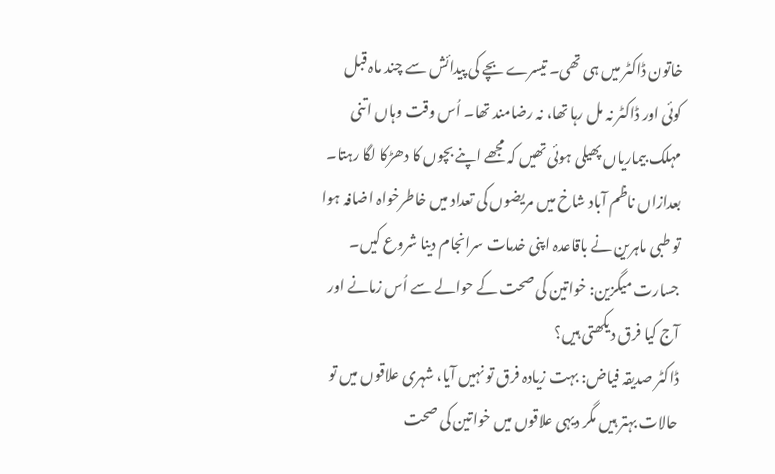خاتون ڈاکٹر میں ہی تھی۔ تیسرے بچے کی پیدائش سے چند ماہ قبل کوئی اور ڈاکٹر نہ مل رہا تھا، نہ رضامند تھا۔ اُس وقت وہاں اتنی مہلک بیماریاں پھیلی ہوئی تھیں کہ مجھے اپنے بچوں کا دھڑکا لگا رہتا۔ بعدازاں ناظم آباد شاخ میں مریضوں کی تعداد میں خاطرخواہ اضافہ ہوا تو طبی ماہرین نے باقاعدہ اپنی خدمات سرانجام دینا شروع کیں۔
جسارت میگزین: خواتین کی صحت کے حوالے سے اُس زمانے اور آج کیا فرق دیکھتی ہیں؟
ڈاکٹر صدیقہ فیاض: بہت زیادہ فرق تو نہیں آیا، شہری علاقوں میں تو حالات بہتر ہیں مگر دیہی علاقوں میں خواتین کی صحت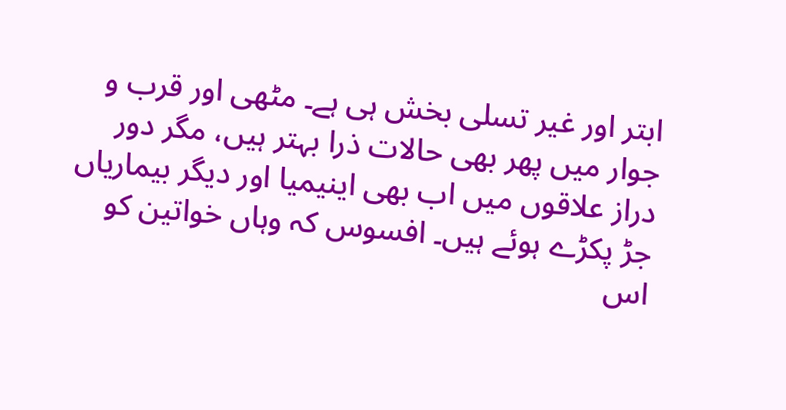ابتر اور غیر تسلی بخش ہی ہے۔ مٹھی اور قرب و جوار میں پھر بھی حالات ذرا بہتر ہیں، مگر دور دراز علاقوں میں اب بھی اینیمیا اور دیگر بیماریاں جڑ پکڑے ہوئے ہیں۔ افسوس کہ وہاں خواتین کو اس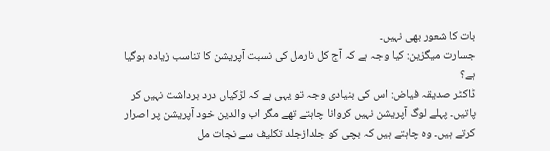بات کا شعور بھی نہیں۔
جسارت میگزین: کیا وجہ ہے کہ آج کل نارمل کی نسبت آپریشن کا تناسب زیادہ ہوگیا ہے؟
ڈاکٹر صدیقہ فیاض: اس کی بنیادی وجہ تو یہی ہے کہ لڑکیاں درد برداشت نہیں کر پاتیں۔ پہلے لوگ آپریشن نہیں کروانا چاہتے تھے مگر اب والدین خود آپریشن پر اصرار کرتے ہیں۔ وہ چاہتے ہیں کہ بچی کو جلدازجلد تکلیف سے نجات مل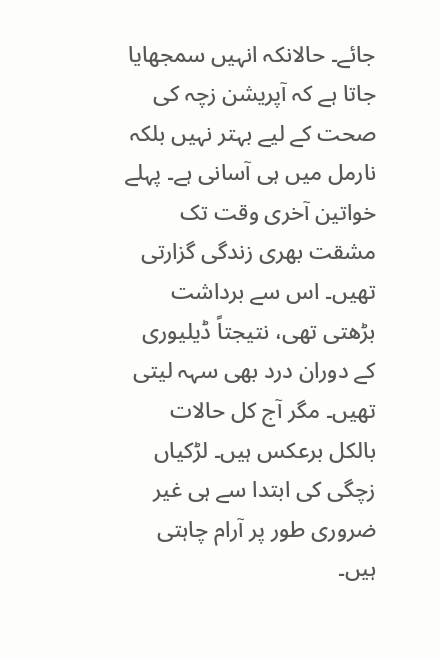جائے۔ حالانکہ انہیں سمجھایا جاتا ہے کہ آپریشن زچہ کی صحت کے لیے بہتر نہیں بلکہ نارمل میں ہی آسانی ہے۔ پہلے خواتین آخری وقت تک مشقت بھری زندگی گزارتی تھیں۔ اس سے برداشت بڑھتی تھی، نتیجتاً ڈیلیوری کے دوران درد بھی سہہ لیتی تھیں۔ مگر آج کل حالات بالکل برعکس ہیں۔ لڑکیاں زچگی کی ابتدا سے ہی غیر ضروری طور پر آرام چاہتی ہیں۔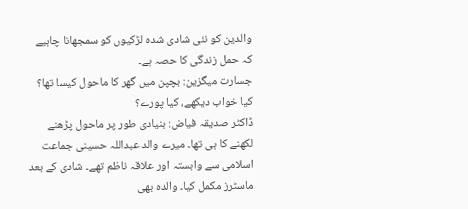والدین کو نئی شادی شدہ لڑکیوں کو سمجھانا چاہیے کہ حمل زندگی کا حصہ ہے۔
جسارت میگزین: بچپن میں گھر کا ماحول کیسا تھا؟ کیا خواب دیکھے، کیا پورے؟
ڈاکٹر صدیقہ فیاض: بنیادی طور پر ماحول پڑھنے لکھنے کا ہی تھا۔ میرے والد عبداللہ حسینی جماعت اسلامی سے وابستہ اور علاقہ ناظم تھے۔ شادی کے بعد ماسٹرز مکمل کیا۔ والدہ بھی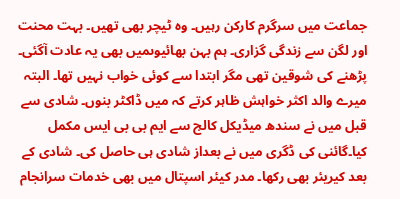جماعت میں سرگرم کارکن رہیں۔ وہ ٹیچر بھی تھیں۔ بہت محنت اور لگن سے زندگی گزاری۔ ہم بہن بھائیوںمیں بھی یہ عادت آگئی۔ پڑھنے کی شوقین تھی مگر ابتدا سے کوئی خواب نہیں تھا۔ البتہ میرے والد اکثر خواہش ظاہر کرتے کہ میں ڈاکٹر بنوں۔ شادی سے قبل میں نے سندھ میڈیکل کالج سے ایم بی بی ایس مکمل کیا۔گائنی کی ڈگری میں نے بعداز شادی ہی حاصل کی۔ شادی کے بعد کیریئر بھی رکھا۔ مدر کیئر اسپتال میں بھی خدمات سرانجام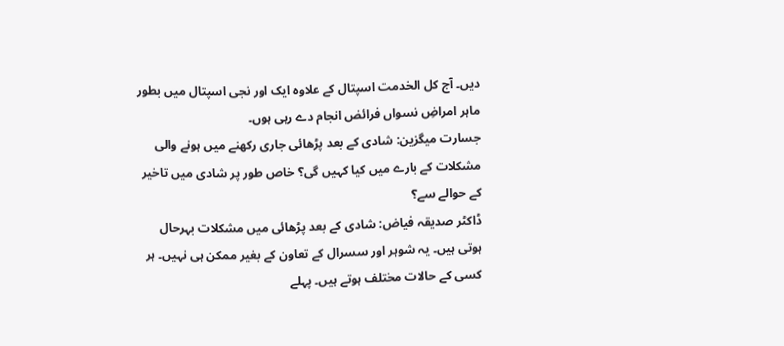دیں۔ آج کل الخدمت اسپتال کے علاوہ ایک اور نجی اسپتال میں بطور ماہر امراضِ نسواں فرائض انجام دے رہی ہوں۔
جسارت میگزین: شادی کے بعد پڑھائی جاری رکھنے میں ہونے والی مشکلات کے بارے میں کیا کہیں گی؟ خاص طور پر شادی میں تاخیر کے حوالے سے؟
ڈاکٹر صدیقہ فیاض: شادی کے بعد پڑھائی میں مشکلات بہرحال ہوتی ہیں۔ یہ شوہر اور سسرال کے تعاون کے بغیر ممکن ہی نہیں۔ ہر کسی کے حالات مختلف ہوتے ہیں۔ پہلے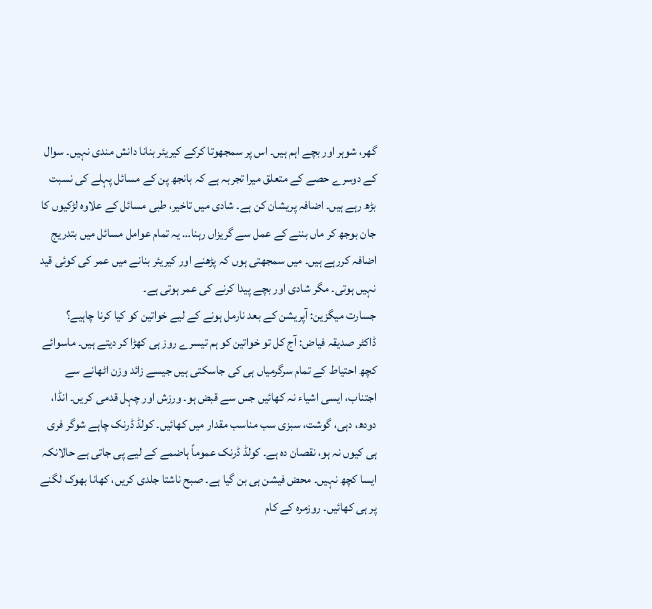گھر، شوہر اور بچے اہم ہیں۔ اس پر سمجھوتا کرکے کیریئر بنانا دانش مندی نہیں۔ سوال کے دوسرے حصے کے متعلق میرا تجربہ ہے کہ بانجھ پن کے مسائل پہلے کی نسبت بڑھ رہے ہیں۔ اضافہ پریشان کن ہے۔ شادی میں تاخیر، طبی مسائل کے علاوہ لڑکیوں کا جان بوجھ کر ماں بننے کے عمل سے گریزاں رہنا… یہ تمام عوامل مسائل میں بتدریج اضافہ کررہے ہیں۔ میں سمجھتی ہوں کہ پڑھنے اور کیریئر بنانے میں عمر کی کوئی قید نہیں ہوتی۔ مگر شادی اور بچے پیدا کرنے کی عمر ہوتی ہے۔
جسارت میگزین: آپریشن کے بعد نارمل ہونے کے لیے خواتین کو کیا کرنا چاہیے؟
ڈاکٹر صدیقہ فیاض: آج کل تو خواتین کو ہم تیسرے روز ہی کھڑا کر دیتے ہیں۔ ماسوائے کچھ احتیاط کے تمام سرگرمیاں ہی کی جاسکتی ہیں جیسے زائد وزن اٹھانے سے اجتناب، ایسی اشیاء نہ کھائیں جس سے قبض ہو۔ ورزش اور چہل قدمی کریں۔ انڈا، دودھ، دہی، گوشت، سبزی سب مناسب مقدار میں کھائیں۔ کولڈ ڈرنک چاہے شوگر فری ہی کیوں نہ ہو، نقصان دہ ہے۔ کولڈ ڈرنک عموماً ہاضمے کے لیے پی جاتی ہے حالانکہ ایسا کچھ نہیں۔ محض فیشن ہی بن گیا ہے۔ صبح ناشتا جلدی کریں، کھانا بھوک لگنے پر ہی کھائیں۔ روزمرہ کے کام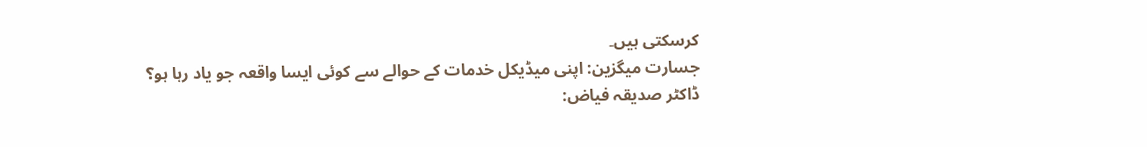کرسکتی ہیں۔
جسارت میگزین: اپنی میڈیکل خدمات کے حوالے سے کوئی ایسا واقعہ جو یاد رہا ہو؟
ڈاکٹر صدیقہ فیاض: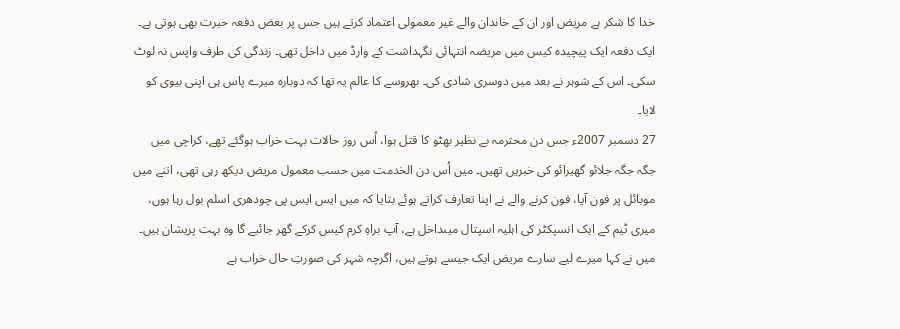خدا کا شکر ہے مریض اور ان کے خاندان والے غیر معمولی اعتماد کرتے ہیں جس پر بعض دفعہ حیرت بھی ہوتی ہے۔ ایک دفعہ ایک پیچیدہ کیس میں مریضہ انتہائی نگہداشت کے وارڈ میں داخل تھی۔ زندگی کی طرف واپس نہ لوٹ سکی۔ اس کے شوہر نے بعد میں دوسری شادی کی۔ بھروسے کا عالم یہ تھا کہ دوبارہ میرے پاس ہی اپنی بیوی کو لایا۔
27 دسمبر 2007ء جس دن محترمہ بے نظیر بھٹو کا قتل ہوا، اُس روز حالات بہت خراب ہوگئے تھے، کراچی میں جگہ جگہ جلائو گھیرائو کی خبریں تھیں۔ میں اُس دن الخدمت میں حسب معمول مریض دیکھ رہی تھی، اتنے میں موبائل پر فون آیا، فون کرنے والے نے اپنا تعارف کراتے ہوئے بتایا کہ میں ایس ایس پی چودھری اسلم بول رہا ہوں، میری ٹیم کے ایک انسپکٹر کی اہلیہ اسپتال میںداخل ہے، آپ براہِ کرم کیس کرکے گھر جائیے گا وہ بہت پریشان ہیں۔
میں نے کہا میرے لیے سارے مریض ایک جیسے ہوتے ہیں، اگرچہ شہر کی صورتِ حال خراب ہے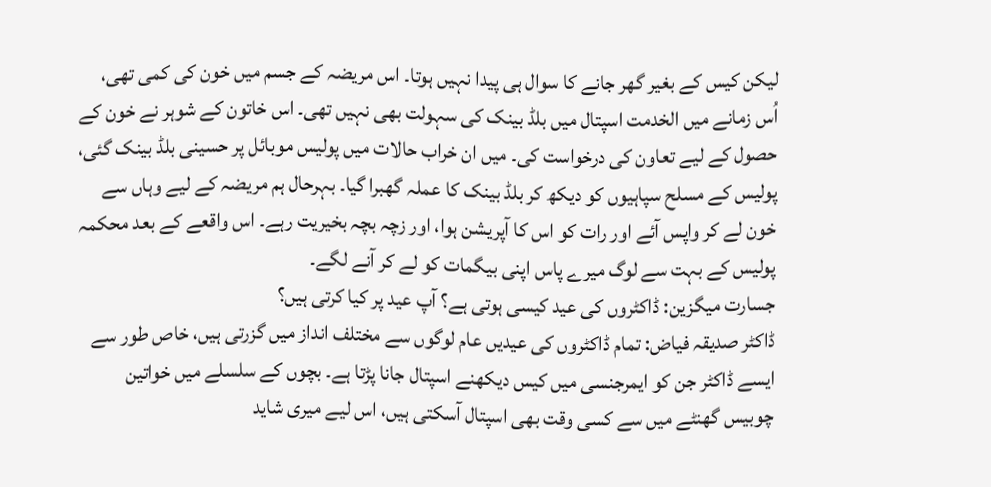لیکن کیس کے بغیر گھر جانے کا سوال ہی پیدا نہیں ہوتا۔ اس مریضہ کے جسم میں خون کی کمی تھی، اُس زمانے میں الخدمت اسپتال میں بلڈ بینک کی سہولت بھی نہیں تھی۔ اس خاتون کے شوہر نے خون کے حصول کے لیے تعاون کی درخواست کی۔ میں ان خراب حالات میں پولیس موبائل پر حسینی بلڈ بینک گئی، پولیس کے مسلح سپاہیوں کو دیکھ کر بلڈ بینک کا عملہ گھبرا گیا۔ بہرحال ہم مریضہ کے لیے وہاں سے خون لے کر واپس آئے اور رات کو اس کا آپریشن ہوا، اور زچہ بچہ بخیریت رہے۔ اس واقعے کے بعد محکمہ پولیس کے بہت سے لوگ میرے پاس اپنی بیگمات کو لے کر آنے لگے۔
جسارت میگزین: ڈاکٹروں کی عید کیسی ہوتی ہے؟ آپ عید پر کیا کرتی ہیں؟
ڈاکٹر صدیقہ فیاض: تمام ڈاکٹروں کی عیدیں عام لوگوں سے مختلف انداز میں گزرتی ہیں، خاص طور سے ایسے ڈاکٹر جن کو ایمرجنسی میں کیس دیکھنے اسپتال جانا پڑتا ہے۔ بچوں کے سلسلے میں خواتین چوبیس گھنٹے میں سے کسی وقت بھی اسپتال آسکتی ہیں، اس لیے میری شاید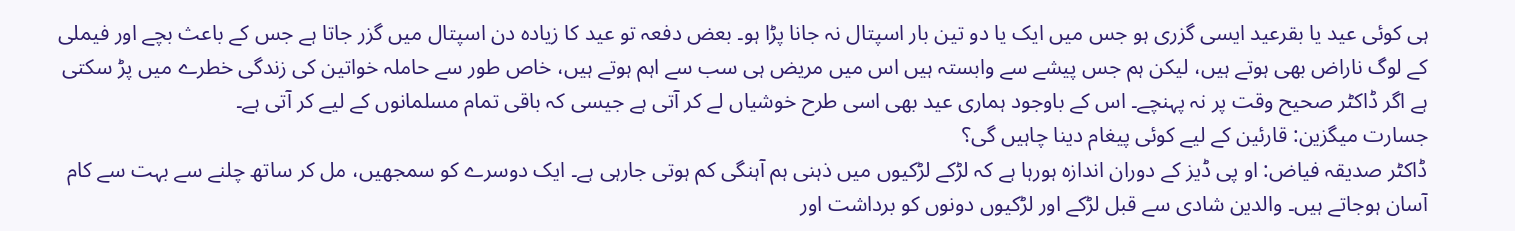ہی کوئی عید یا بقرعید ایسی گزری ہو جس میں ایک یا دو تین بار اسپتال نہ جانا پڑا ہو۔ بعض دفعہ تو عید کا زیادہ دن اسپتال میں گزر جاتا ہے جس کے باعث بچے اور فیملی کے لوگ ناراض بھی ہوتے ہیں، لیکن ہم جس پیشے سے وابستہ ہیں اس میں مریض ہی سب سے اہم ہوتے ہیں، خاص طور سے حاملہ خواتین کی زندگی خطرے میں پڑ سکتی ہے اگر ڈاکٹر صحیح وقت پر نہ پہنچے۔ اس کے باوجود ہماری عید بھی اسی طرح خوشیاں لے کر آتی ہے جیسی کہ باقی تمام مسلمانوں کے لیے کر آتی ہے۔
جسارت میگزین: قارئین کے لیے کوئی پیغام دینا چاہیں گی؟
ڈاکٹر صدیقہ فیاض: او پی ڈیز کے دوران اندازہ ہورہا ہے کہ لڑکے لڑکیوں میں ذہنی ہم آہنگی کم ہوتی جارہی ہے۔ ایک دوسرے کو سمجھیں، مل کر ساتھ چلنے سے بہت سے کام آسان ہوجاتے ہیں۔ والدین شادی سے قبل لڑکے اور لڑکیوں دونوں کو برداشت اور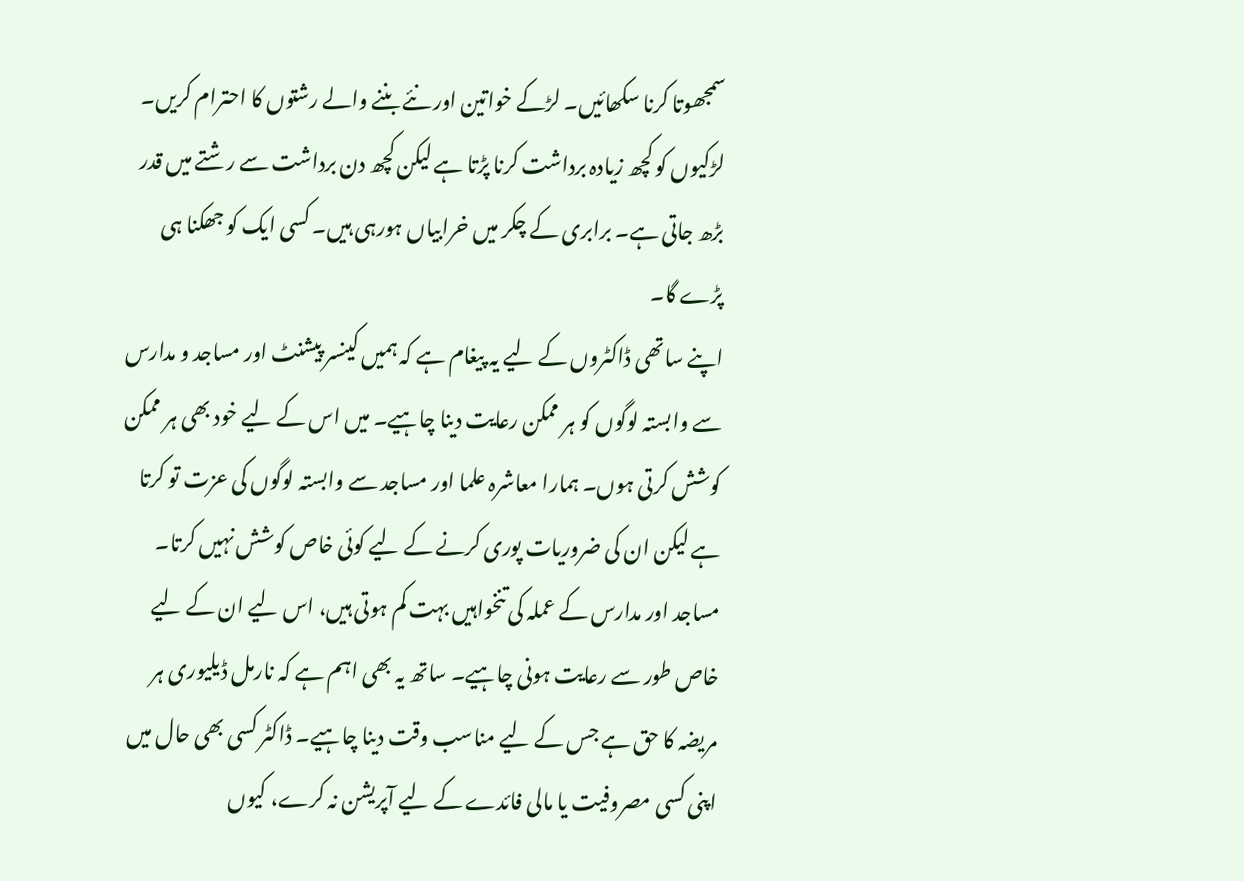سمجھوتا کرنا سکھائیں۔ لڑکے خواتین اور نئے بننے والے رشتوں کا احترام کریں۔ لڑکیوں کو کچھ زیادہ برداشت کرنا پڑتا ہے لیکن کچھ دن برداشت سے رشتے میں قدر بڑھ جاتی ہے۔ برابری کے چکر میں خرابیاں ہورہی ہیں۔ کسی ایک کو جھکنا ہی پڑے گا۔
اپنے ساتھی ڈاکٹروں کے لیے یہ پیغام ہے کہ ہمیں کینسر پیشنٹ اور مساجد و مدارس سے وابستہ لوگوں کو ہر ممکن رعایت دینا چاہیے۔ میں اس کے لیے خود بھی ہر ممکن کوشش کرتی ہوں۔ ہمارا معاشرہ علما اور مساجد سے وابستہ لوگوں کی عزت تو کرتا ہے لیکن ان کی ضروریات پوری کرنے کے لیے کوئی خاص کوشش نہیں کرتا۔ مساجد اور مدارس کے عملہ کی تنخواہیں بہت کم ہوتی ہیں، اس لیے ان کے لیے خاص طور سے رعایت ہونی چاہیے۔ ساتھ یہ بھی اہم ہے کہ نارمل ڈیلیوری ہر مریضہ کا حق ہے جس کے لیے مناسب وقت دینا چاہیے۔ ڈاکٹر کسی بھی حال میں اپنی کسی مصروفیت یا مالی فائدے کے لیے آپریشن نہ کرے، کیوں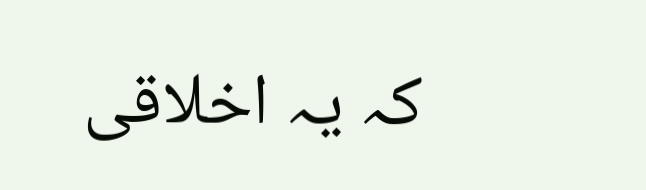کہ یہ اخلاقی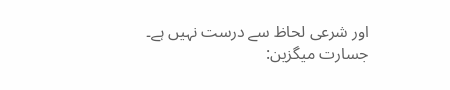اور شرعی لحاظ سے درست نہیں ہے۔
جسارت میگزین: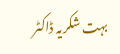بہت شکریہ ڈاکٹر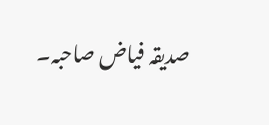صدیقہ فیاض صاحبہ۔